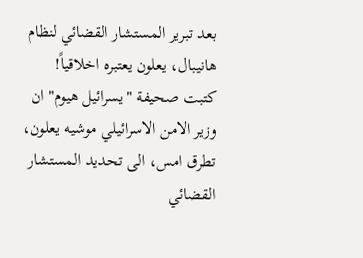بعد تبرير المستشار القضائي لنظام هانيبال، يعلون يعتبره اخلاقياً!
كتبت صحيفة "يسرائيل هيوم" ان وزير الامن الاسرائيلي موشيه يعلون، تطرق امس، الى تحديد المستشار القضائي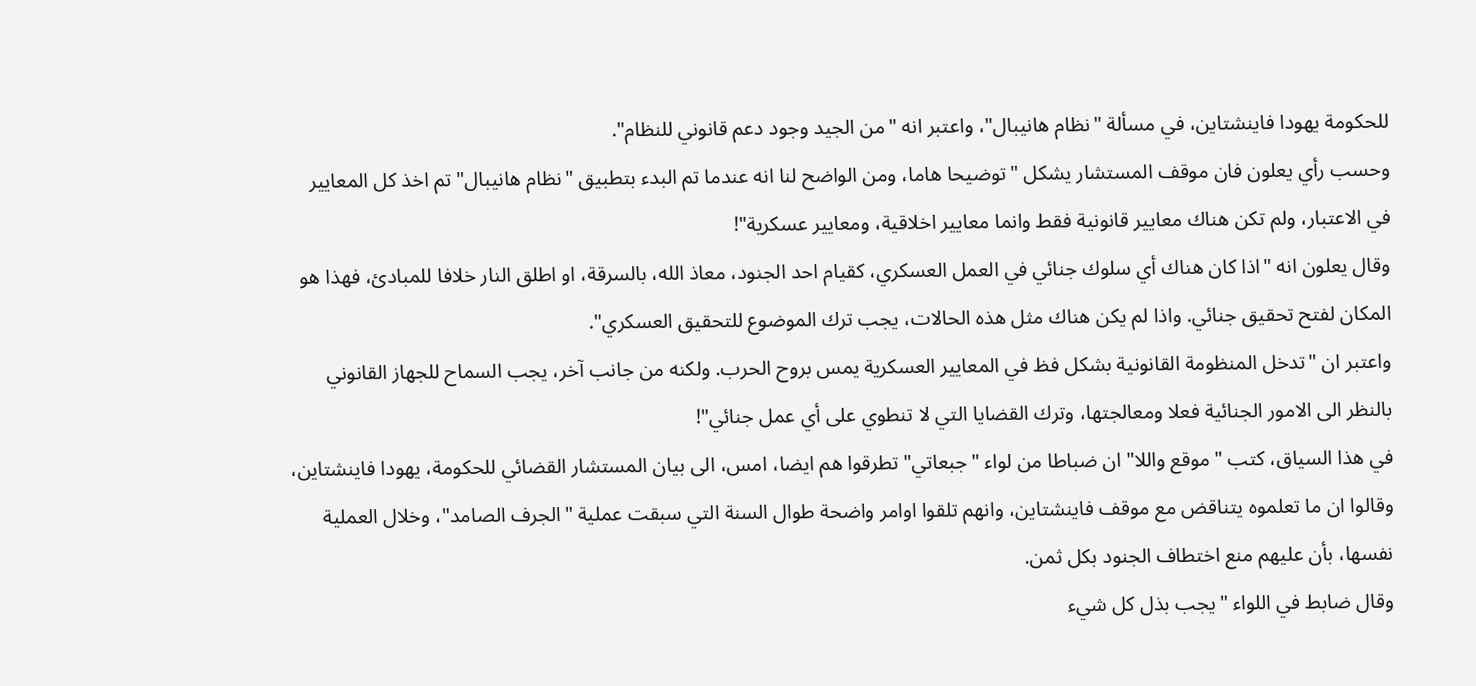للحكومة يهودا فاينشتاين، في مسألة "نظام هانيبال"، واعتبر انه "من الجيد وجود دعم قانوني للنظام".
وحسب رأي يعلون فان موقف المستشار يشكل "توضيحا هاما، ومن الواضح لنا انه عندما تم البدء بتطبيق "نظام هانيبال" تم اخذ كل المعايير في الاعتبار، ولم تكن هناك معايير قانونية فقط وانما معايير اخلاقية، ومعايير عسكرية"!
وقال يعلون انه "اذا كان هناك أي سلوك جنائي في العمل العسكري، كقيام احد الجنود، معاذ الله، بالسرقة، او اطلق النار خلافا للمبادئ، فهذا هو المكان لفتح تحقيق جنائي. واذا لم يكن هناك مثل هذه الحالات، يجب ترك الموضوع للتحقيق العسكري".
واعتبر ان "تدخل المنظومة القانونية بشكل فظ في المعايير العسكرية يمس بروح الحرب. ولكنه من جانب آخر، يجب السماح للجهاز القانوني بالنظر الى الامور الجنائية فعلا ومعالجتها، وترك القضايا التي لا تنطوي على أي عمل جنائي"!
في هذا السياق، كتب "موقع واللا" ان ضباطا من لواء "جبعاتي" تطرقوا هم ايضا، امس، الى بيان المستشار القضائي للحكومة، يهودا فاينشتاين، وقالوا ان ما تعلموه يتناقض مع موقف فاينشتاين، وانهم تلقوا اوامر واضحة طوال السنة التي سبقت عملية "الجرف الصامد"، وخلال العملية نفسها، بأن عليهم منع اختطاف الجنود بكل ثمن.
وقال ضابط في اللواء "يجب بذل كل شيء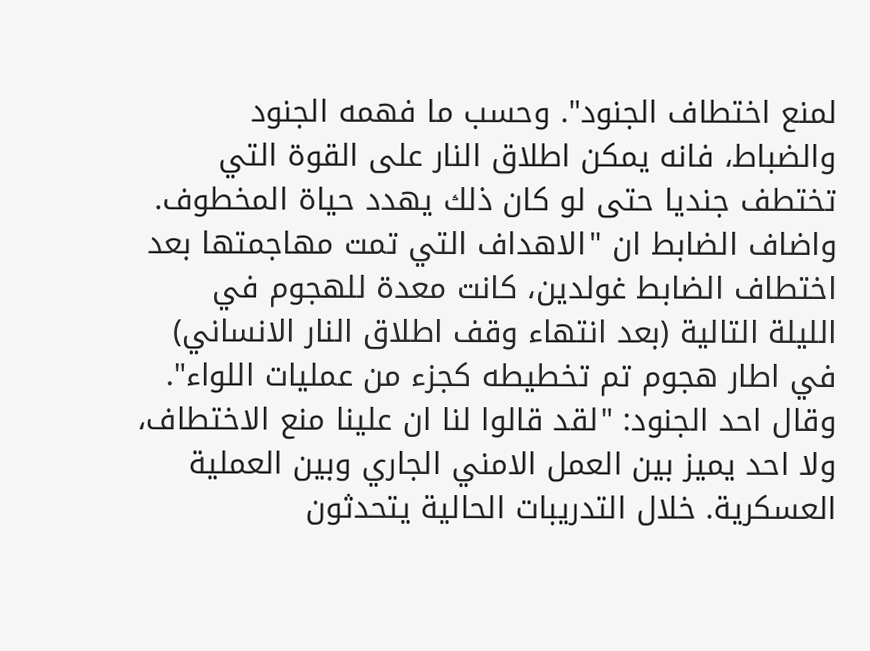لمنع اختطاف الجنود". وحسب ما فهمه الجنود والضباط، فانه يمكن اطلاق النار على القوة التي تختطف جنديا حتى لو كان ذلك يهدد حياة المخطوف.
واضاف الضابط ان "الاهداف التي تمت مهاجمتها بعد اختطاف الضابط غولدين، كانت معدة للهجوم في الليلة التالية (بعد انتهاء وقف اطلاق النار الانساني) في اطار هجوم تم تخطيطه كجزء من عمليات اللواء".
وقال احد الجنود: "لقد قالوا لنا ان علينا منع الاختطاف، ولا احد يميز بين العمل الامني الجاري وبين العملية العسكرية. خلال التدريبات الحالية يتحدثون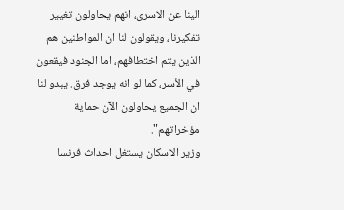الينا عن الاسرى، انهم يحاولون تغيير تفكيرنا، ويقولون لنا ان المواطنين هم الذين يتم اختطافهم، اما الجنود فيقعون في الأسر، كما لو انه يوجد فرق. يبدو لنا ان الجميع يحاولون الآن حماية مؤخراتهم".
وزير الاسكان يستغل احداث فرنسا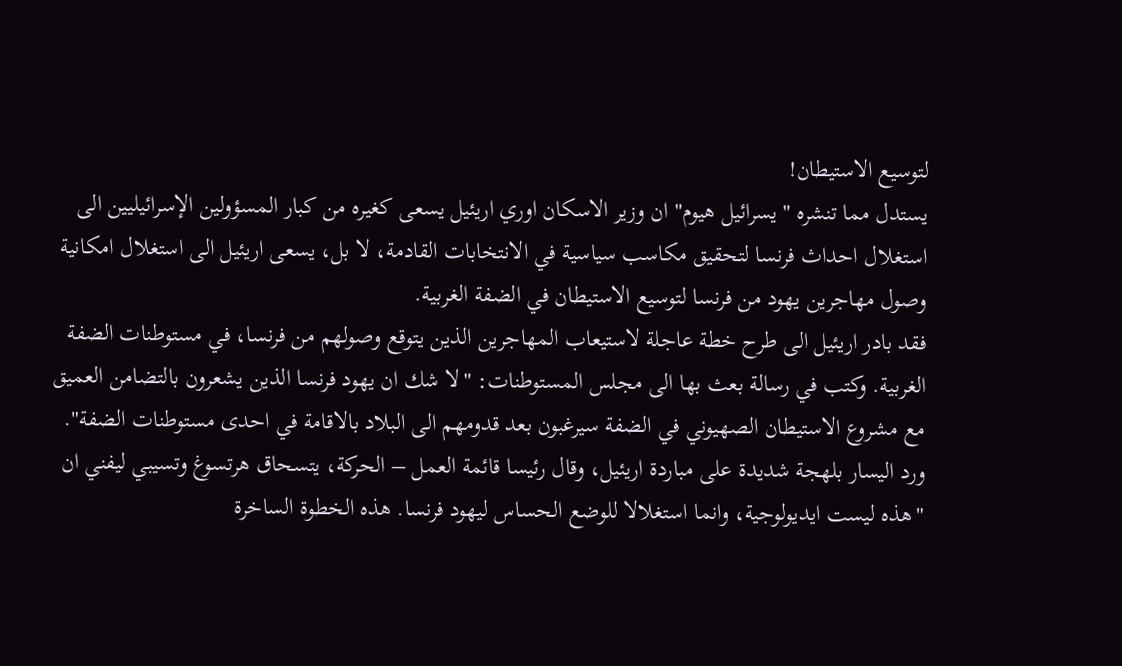لتوسيع الاستيطان!
يستدل مما تنشره "يسرائيل هيوم" ان وزير الاسكان اوري اريئيل يسعى كغيره من كبار المسؤولين الإسرائيليين الى استغلال احداث فرنسا لتحقيق مكاسب سياسية في الانتخابات القادمة، لا بل، يسعى اريئيل الى استغلال امكانية وصول مهاجرين يهود من فرنسا لتوسيع الاستيطان في الضفة الغربية.
فقد بادر اريئيل الى طرح خطة عاجلة لاستيعاب المهاجرين الذين يتوقع وصولهم من فرنسا، في مستوطنات الضفة الغربية. وكتب في رسالة بعث بها الى مجلس المستوطنات: "لا شك ان يهود فرنسا الذين يشعرون بالتضامن العميق مع مشروع الاستيطان الصهيوني في الضفة سيرغبون بعد قدومهم الى البلاد بالاقامة في احدى مستوطنات الضفة".
ورد اليسار بلهجة شديدة على مباردة اريئيل، وقال رئيسا قائمة العمل – الحركة، يتسحاق هرتسوغ وتسيبي ليفني ان "هذه ليست ايديولوجية، وانما استغلالا للوضع الحساس ليهود فرنسا. هذه الخطوة الساخرة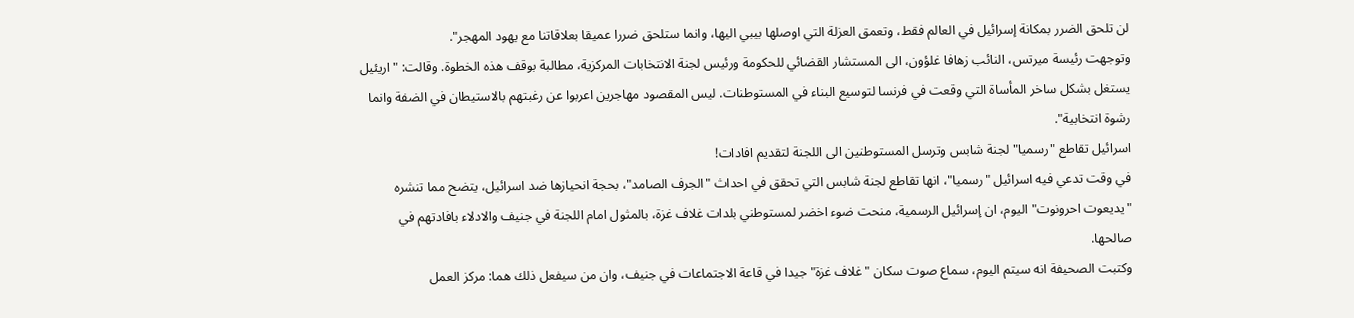لن تلحق الضرر بمكانة إسرائيل في العالم فقط، وتعمق العزلة التي اوصلها بيبي اليها، وانما ستلحق ضررا عميقا بعلاقاتنا مع يهود المهجر".
وتوجهت رئيسة ميرتس، النائب زهافا غلؤون، الى المستشار القضائي للحكومة ورئيس لجنة الانتخابات المركزية، مطالبة بوقف هذه الخطوة. وقالت: "اريئيل يستغل بشكل ساخر المأساة التي وقعت في فرنسا لتوسيع البناء في المستوطنات. ليس المقصود مهاجرين اعربوا عن رغبتهم بالاستيطان في الضفة وانما رشوة انتخابية".
اسرائيل تقاطع "رسميا" لجنة شابس وترسل المستوطنين الى اللجنة لتقديم افادات!
في وقت تدعي فيه اسرائيل "رسميا"، انها تقاطع لجنة شابس التي تحقق في احداث "الجرف الصامد"، بحجة انحيازها ضد اسرائيل، يتضح مما تنشره "يديعوت احرونوت" اليوم، ان إسرائيل الرسمية، منحت ضوء اخضر لمستوطني بلدات غلاف غزة، بالمثول امام اللجنة في جنيف والادلاء بافادتهم في صالحها.
وكتبت الصحيفة انه سيتم اليوم، سماع صوت سكان "غلاف غزة" جيدا في قاعة الاجتماعات في جنيف، وان من سيفعل ذلك هما: مركز العمل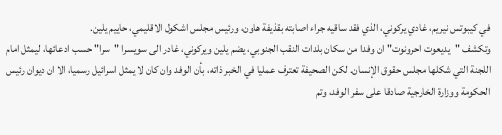في كيبوتس نيريم، غادي يركوني، الذي فقد ساقيه جراء اصابته بقذيفة هاون، ورئيس مجلس اشكول الاقليمي، حاييم يلين.
وتكشف "يديعوت احرونوت" ان وفدا من سكان بلدات النقب الجنوبي، يضم يلين ويركوني، غادر الى سويسرا "سرا" حسب ادعائها، ليمثل امام اللجنة التي شكلها مجلس حقوق الإنسان. لكن الصحيفة تعترف عمليا في الخبر ذاته، بأن الوفد وان كان لا يمثل اسرائيل رسميا، الا ان ديوان رئيس الحكومة ووزارة الخارجية صادقا على سفر الوفد، وتم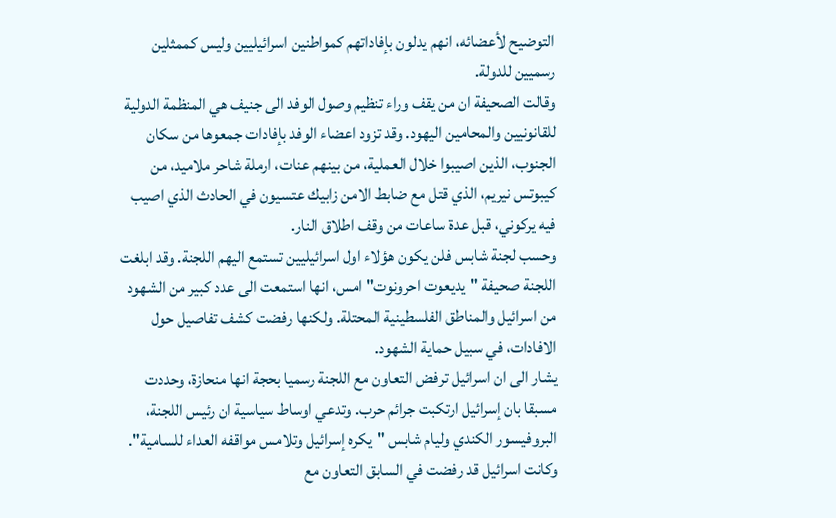التوضيح لأعضائه، انهم يدلون بإفاداتهم كمواطنين اسرائيليين وليس كممثلين رسميين للدولة.
وقالت الصحيفة ان من يقف وراء تنظيم وصول الوفد الى جنيف هي المنظمة الدولية للقانونيين والمحامين اليهود. وقد تزود اعضاء الوفد بإفادات جمعوها من سكان الجنوب، الذين اصيبوا خلال العملية، من بينهم عنات، ارملة شاحر ملاميد، من كيبوتس نيريم، الذي قتل مع ضابط الامن زابيك عتسيون في الحادث الذي اصيب فيه يركوني، قبل عدة ساعات من وقف اطلاق النار.
وحسب لجنة شابس فلن يكون هؤلاء اول اسرائيليين تستمع اليهم اللجنة. وقد ابلغت اللجنة صحيفة "يديعوت احرونوت" امس، انها استمعت الى عدد كبير من الشهود من اسرائيل والمناطق الفلسطينية المحتلة. ولكنها رفضت كشف تفاصيل حول الافادات، في سبيل حماية الشهود.
يشار الى ان اسرائيل ترفض التعاون مع اللجنة رسميا بحجة انها منحازة، وحددت مسبقا بان إسرائيل ارتكبت جرائم حرب. وتدعي اوساط سياسية ان رئيس اللجنة، البروفيسور الكندي وليام شابس "يكره إسرائيل وتلامس مواقفه العداء للسامية".
وكانت اسرائيل قد رفضت في السابق التعاون مع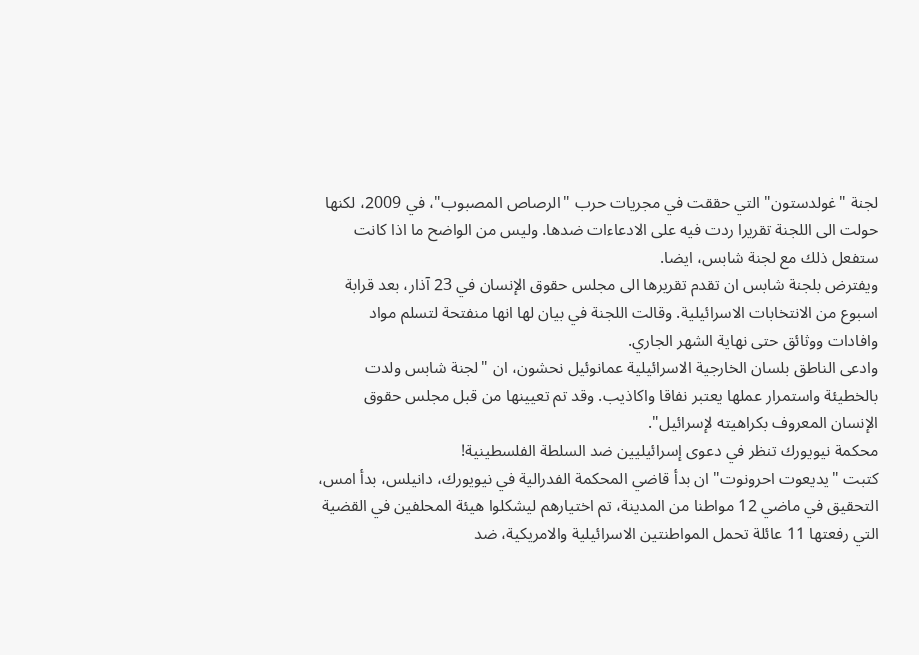لجنة "غولدستون" التي حققت في مجريات حرب "الرصاص المصبوب"، في 2009، لكنها حولت الى اللجنة تقريرا ردت فيه على الادعاءات ضدها. وليس من الواضح ما اذا كانت ستفعل ذلك مع لجنة شابس، ايضا.
ويفترض بلجنة شابس ان تقدم تقريرها الى مجلس حقوق الإنسان في 23 آذار، بعد قرابة اسبوع من الانتخابات الاسرائيلية. وقالت اللجنة في بيان لها انها منفتحة لتسلم مواد وافادات ووثائق حتى نهاية الشهر الجاري.
وادعى الناطق بلسان الخارجية الاسرائيلية عمانوئيل نحشون، ان "لجنة شابس ولدت بالخطيئة واستمرار عملها يعتبر نفاقا واكاذيب. وقد تم تعيينها من قبل مجلس حقوق الإنسان المعروف بكراهيته لإسرائيل".
محكمة نيويورك تنظر في دعوى إسرائيليين ضد السلطة الفلسطينية!
كتبت "يديعوت احرونوت" ان بدأ قاضي المحكمة الفدرالية في نيويورك، دانيلس، بدأ امس، التحقيق في ماضي 12 مواطنا من المدينة، تم اختيارهم ليشكلوا هيئة المحلفين في القضية التي رفعتها 11 عائلة تحمل المواطنتين الاسرائيلية والامريكية، ضد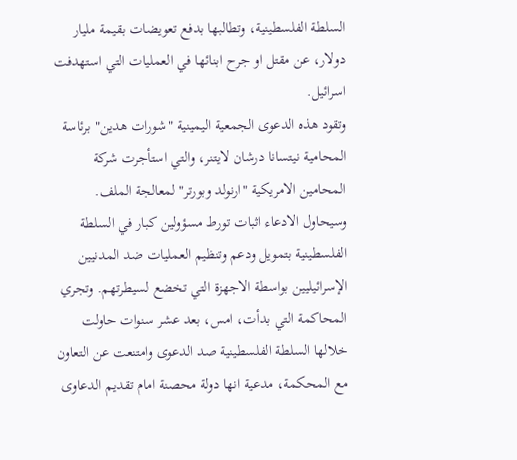السلطة الفلسطينية، وتطالبها بدفع تعويضات بقيمة مليار دولار، عن مقتل او جرح ابنائها في العمليات التي استهدفت اسرائيل.
وتقود هذه الدعوى الجمعية اليمينية "شورات هدين" برئاسة المحامية نيتسانا درشان لايتنر، والتي استأجرت شركة المحامين الامريكية "ارنولد وبورتر" لمعالجة الملف. وسيحاول الادعاء اثبات تورط مسؤولين كبار في السلطة الفلسطينية بتمويل ودعم وتنظيم العمليات ضد المدنيين الإسرائيليين بواسطة الاجهزة التي تخضع لسيطرتهم. وتجري المحاكمة التي بدأت، امس، بعد عشر سنوات حاولت خلالها السلطة الفلسطينية صد الدعوى وامتنعت عن التعاون مع المحكمة، مدعية انها دولة محصنة امام تقديم الدعاوى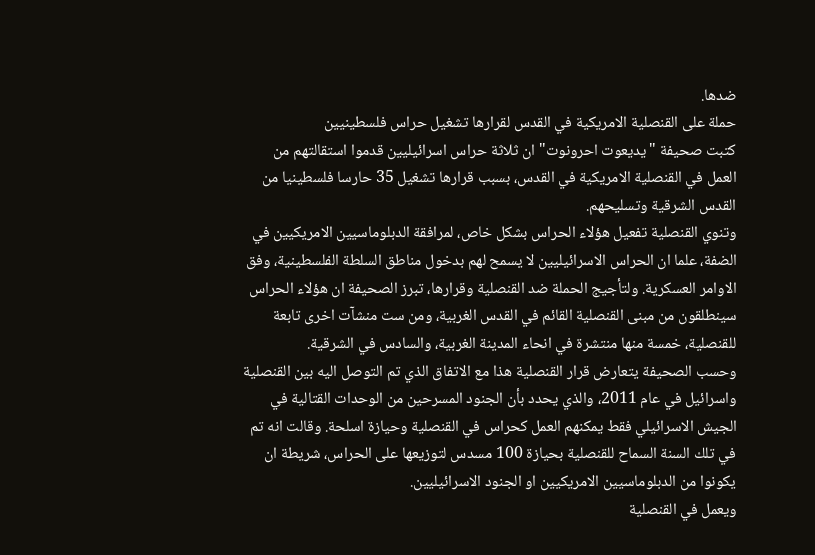ضدها.
حملة على القنصلية الامريكية في القدس لقرارها تشغيل حراس فلسطينيين
كتبت صحيفة "يديعوت احرونوت" ان ثلاثة حراس اسرائيليين قدموا استقالتهم من العمل في القنصلية الامريكية في القدس، بسبب قرارها تشغيل 35 حارسا فلسطينيا من القدس الشرقية وتسليحهم.
وتنوي القنصلية تفعيل هؤلاء الحراس بشكل خاص، لمرافقة الدبلوماسيين الامريكيين في الضفة، علما ان الحراس الاسرائيليين لا يسمح لهم بدخول مناطق السلطة الفلسطينية، وفق الاوامر العسكرية. ولتأجيج الحملة ضد القنصلية وقرارها، تبرز الصحيفة ان هؤلاء الحراس سينطلقون من مبنى القنصلية القائم في القدس الغربية، ومن ست منشآت اخرى تابعة للقنصلية، خمسة منها منتشرة في انحاء المدينة الغربية، والسادس في الشرقية.
وحسب الصحيفة يتعارض قرار القنصلية هذا مع الاتفاق الذي تم التوصل اليه بين القنصلية واسرائيل في عام 2011، والذي يحدد بأن الجنود المسرحين من الوحدات القتالية في الجيش الاسرائيلي فقط يمكنهم العمل كحراس في القنصلية وحيازة اسلحة. وقالت انه تم في تلك السنة السماح للقنصلية بحيازة 100 مسدس لتوزيعها على الحراس، شريطة ان يكونوا من الدبلوماسيين الامريكيين او الجنود الاسرائيليين.
ويعمل في القنصلية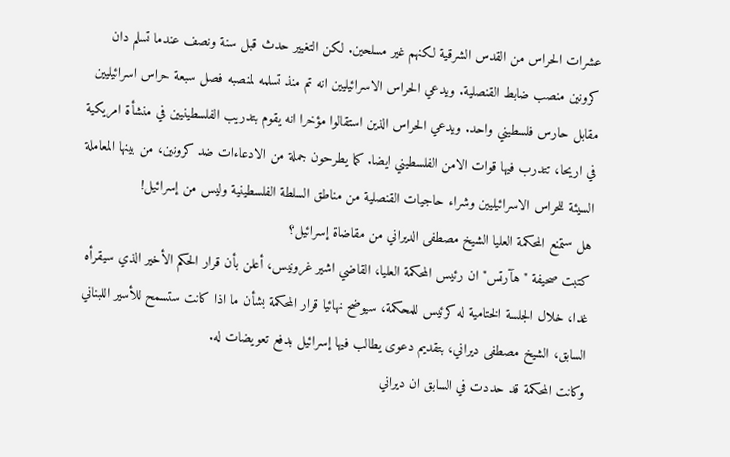عشرات الحراس من القدس الشرقية لكنهم غير مسلحين. لكن التغيير حدث قبل سنة ونصف عندما تسلم دان كرونين منصب ضابط القنصلية. ويدعي الحراس الاسرائيليين انه تم منذ تسلمه لمنصبه فصل سبعة حراس اسرائيليين مقابل حارس فلسطيني واحد. ويدعي الحراس الذين استقالوا مؤخرا انه يقوم بتدريب الفلسطينيين في منشأة امريكية في اريحا، تتدرب فيها قوات الامن الفلسطيني ايضا. كما يطرحون جملة من الادعاءات ضد كرونين، من بينها المعاملة السيئة للحراس الاسرائيليين وشراء حاجيات القنصلية من مناطق السلطة الفلسطينية وليس من إسرائيل!
هل ستمنع المحكمة العليا الشيخ مصطفى الديراني من مقاضاة إسرائيل؟
كتبت صحيفة "هآرتس" ان رئيس المحكمة العليا، القاضي اشير غرونيس، أعلن بأن قرار الحكم الأخير الذي سيقرأه غدا، خلال الجلسة الختامية له كرئيس للمحكمة، سيوضح نهائيا قرار المحكمة بشأن ما اذا كانت ستسمح للأسير اللبناني السابق، الشيخ مصطفى ديراني، بتقديم دعوى يطالب فيها إسرائيل بدفع تعويضات له.
وكانت المحكمة قد حددت في السابق ان ديراني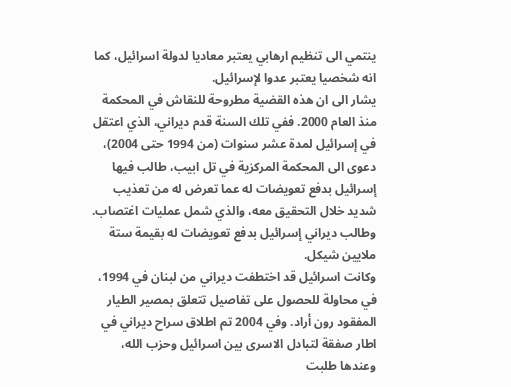ينتمي الى تنظيم ارهابي يعتبر معاديا لدولة اسرائيل، كما انه شخصيا يعتبر عدوا لإسرائيل.
يشار الى ان هذه القضية مطروحة للنقاش في المحكمة منذ العام 2000. ففي تلك السنة قدم ديراني، الذي اعتقل في إسرائيل لمدة عشر سنوات (من 1994 حتى 2004)، دعوى الى المحكمة المركزية في تل ابيب، طالب فيها إسرائيل بدفع تعويضات له عما تعرض له من تعذيب شديد خلال التحقيق معه، والذي شمل عمليات اغتصاب. وطالب ديراني إسرائيل بدفع تعويضات له بقيمة ستة ملايين شيكل.
وكانت اسرائيل قد اختطفت ديراني من لبنان في 1994، في محاولة للحصول على تفاصيل تتعلق بمصير الطيار المفقود رون أراد. وفي 2004 تم اطلاق سراح ديراني في اطار صفقة لتبادل الاسرى بين اسرائيل وحزب الله، وعندها طلبت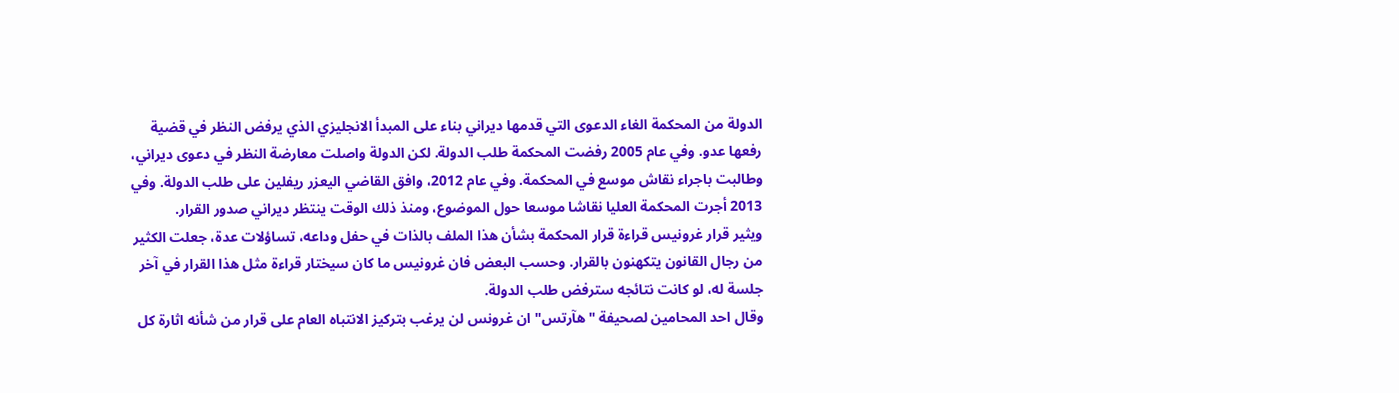الدولة من المحكمة الغاء الدعوى التي قدمها ديراني بناء على المبدأ الانجليزي الذي يرفض النظر في قضية رفعها عدو. وفي عام 2005 رفضت المحكمة طلب الدولة. لكن الدولة واصلت معارضة النظر في دعوى ديراني، وطالبت باجراء نقاش موسع في المحكمة. وفي عام 2012، وافق القاضي اليعزر ريفلين على طلب الدولة. وفي 2013 أجرت المحكمة العليا نقاشا موسعا حول الموضوع، ومنذ ذلك الوقت ينتظر ديراني صدور القرار.
ويثير قرار غرونيس قراءة قرار المحكمة بشأن هذا الملف بالذات في حفل وداعه، تساؤلات عدة، جعلت الكثير من رجال القانون يتكهنون بالقرار. وحسب البعض فان غرونيس ما كان سيختار قراءة مثل هذا القرار في آخر جلسة له، لو كانت نتائجه سترفض طلب الدولة.
وقال احد المحامين لصحيفة "هآرتس" ان غرونس لن يرغب بتركيز الانتباه العام على قرار من شأنه اثارة كل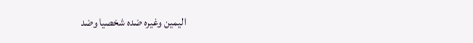اليمين وغيره ضده شخصيا وضد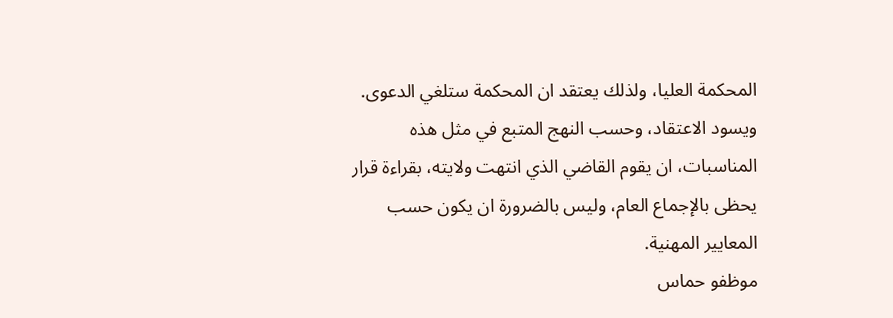المحكمة العليا، ولذلك يعتقد ان المحكمة ستلغي الدعوى. ويسود الاعتقاد، وحسب النهج المتبع في مثل هذه المناسبات، ان يقوم القاضي الذي انتهت ولايته، بقراءة قرار يحظى بالإجماع العام، وليس بالضرورة ان يكون حسب المعايير المهنية.
موظفو حماس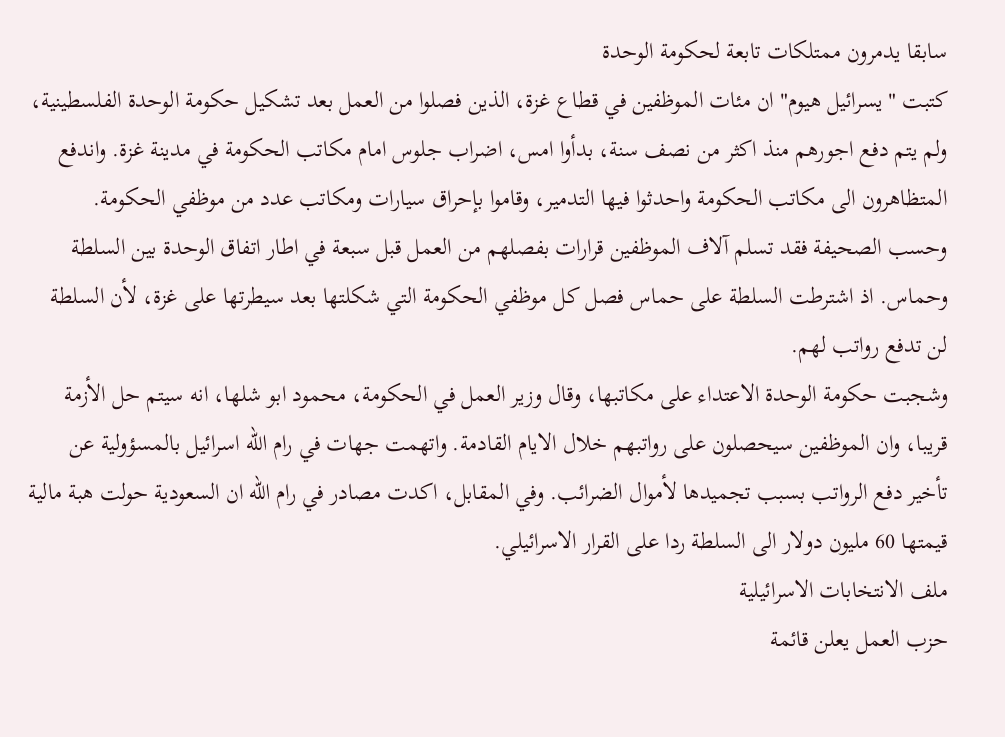سابقا يدمرون ممتلكات تابعة لحكومة الوحدة
كتبت "يسرائيل هيوم" ان مئات الموظفين في قطاع غزة، الذين فصلوا من العمل بعد تشكيل حكومة الوحدة الفلسطينية، ولم يتم دفع اجورهم منذ اكثر من نصف سنة، بدأوا امس، اضراب جلوس امام مكاتب الحكومة في مدينة غزة. واندفع المتظاهرون الى مكاتب الحكومة واحدثوا فيها التدمير، وقاموا بإحراق سيارات ومكاتب عدد من موظفي الحكومة.
وحسب الصحيفة فقد تسلم آلاف الموظفين قرارات بفصلهم من العمل قبل سبعة في اطار اتفاق الوحدة بين السلطة وحماس. اذ اشترطت السلطة على حماس فصل كل موظفي الحكومة التي شكلتها بعد سيطرتها على غزة، لأن السلطة لن تدفع رواتب لهم.
وشجبت حكومة الوحدة الاعتداء على مكاتبها، وقال وزير العمل في الحكومة، محمود ابو شلها، انه سيتم حل الأزمة قريبا، وان الموظفين سيحصلون على رواتبهم خلال الايام القادمة. واتهمت جهات في رام الله اسرائيل بالمسؤولية عن تأخير دفع الرواتب بسبب تجميدها لأموال الضرائب. وفي المقابل، اكدت مصادر في رام الله ان السعودية حولت هبة مالية قيمتها 60 مليون دولار الى السلطة ردا على القرار الاسرائيلي.
ملف الانتخابات الاسرائيلية
حزب العمل يعلن قائمة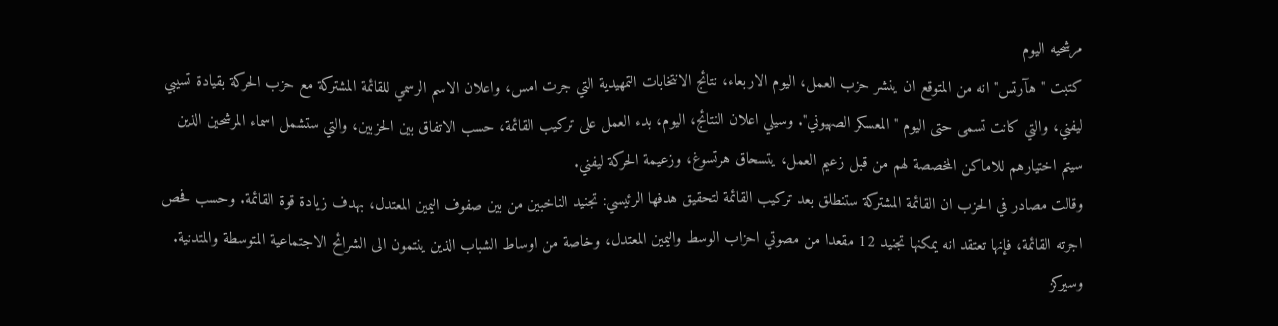مرشحيه اليوم
كتبت "هآرتس" انه من المتوقع ان ينشر حزب العمل، اليوم الاربعاء، نتائج الانتخابات التمهيدية التي جرت امس، واعلان الاسم الرسمي للقائمة المشتركة مع حزب الحركة بقيادة تسيبي ليفني، والتي كانت تسمى حتى اليوم "المعسكر الصهيوني". وسيلي اعلان النتائج، اليوم، بدء العمل على تركيب القائمة، حسب الاتفاق بين الحزبين، والتي ستشمل اسماء المرشحين الذين سيتم اختيارهم للاماكن المخصصة لهم من قبل زعيم العمل، يتسحاق هرتسوغ، وزعيمة الحركة ليفني.
وقالت مصادر في الحزب ان القائمة المشتركة ستنطلق بعد تركيب القائمة لتحقيق هدفها الرئيسي: تجنيد الناخبين من بين صفوف اليمين المعتدل، بهدف زيادة قوة القائمة. وحسب فحص اجرته القائمة، فإنها تعتقد انه يمكنها تجنيد 12 مقعدا من مصوتي احزاب الوسط واليمين المعتدل، وخاصة من اوساط الشباب الذين ينتمون الى الشرائح الاجتماعية المتوسطة والمتدنية.
وسيركز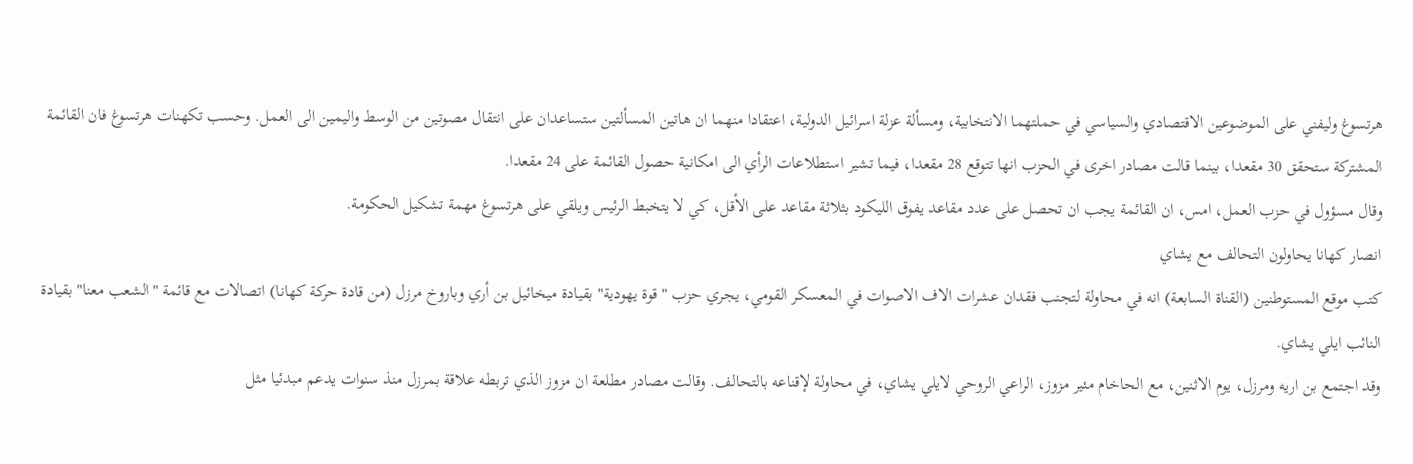هرتسوغ وليفني على الموضوعين الاقتصادي والسياسي في حملتهما الانتخابية، ومسألة عزلة اسرائيل الدولية، اعتقادا منهما ان هاتين المسألتين ستساعدان على انتقال مصوتين من الوسط واليمين الى العمل. وحسب تكهنات هرتسوغ فان القائمة المشتركة ستحقق 30 مقعدا، بينما قالت مصادر اخرى في الحزب انها تتوقع 28 مقعدا، فيما تشير استطلاعات الرأي الى امكانية حصول القائمة على 24 مقعدا.
وقال مسؤول في حزب العمل، امس، ان القائمة يجب ان تحصل على عدد مقاعد يفوق الليكود بثلاثة مقاعد على الأقل، كي لا يتخبط الرئيس ويلقي على هرتسوغ مهمة تشكيل الحكومة.
انصار كهانا يحاولون التحالف مع يشاي
كتب موقع المستوطنين (القناة السابعة) انه في محاولة لتجنب فقدان عشرات الاف الاصوات في المعسكر القومي، يجري حزب "قوة يهودية" بقيادة ميخائيل بن أري وباروخ مرزل (من قادة حركة كهانا) اتصالات مع قائمة "الشعب معنا" بقيادة النائب ايلي يشاي.
وقد اجتمع بن اريه ومرزل، يوم الاثنين، مع الحاخام مئير مزوز، الراعي الروحي لايلي يشاي، في محاولة لإقناعه بالتحالف. وقالت مصادر مطلعة ان مزوز الذي تربطه علاقة بمرزل منذ سنوات يدعم مبدئيا مثل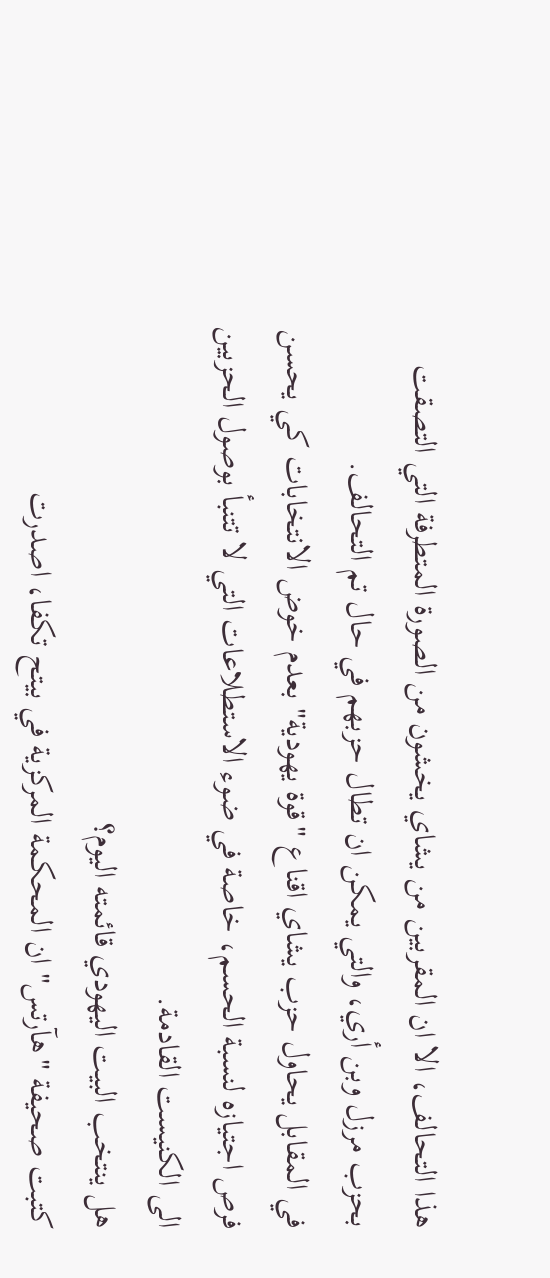هذا التحالف، الا ان المقربين من يشاي يخشون من الصورة المتطرفة التي التصقت بحزب مرزل وبن أري، والتي يمكن ان تطال حزبهم في حال تم التحالف.
في المقابل يحاول حزب يشاي اقناع "قوة يهودية" بعدم خوض الانتخابات كي يحسن فرص اجتيازه لنسبة الحسم، خاصة في ضوء الاستطلاعات التي لا تتنبأ بوصول الحزبين الى الكنيست القادمة.
هل ينتخب البيت اليهودي قائمته اليوم؟
كتبت صحيفة "هآرتس" ان المحكمة المركزية في بيتح تكفا، اصدرت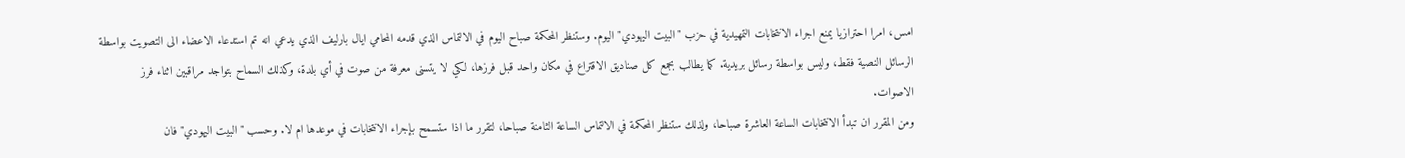امس، امرا احترازيا يمنع اجراء الانتخابات التمهيدية في حزب "البيت اليهودي" اليوم. وستنظر المحكمة صباح اليوم في الالتماس الذي قدمه المحامي ايال بارليف الذي يدعي انه تم استدعاء الاعضاء الى التصويت بواسطة الرسائل النصية فقط، وليس بواسطة رسائل بريدية. كما يطالب بجمع كل صناديق الاقتراع في مكان واحد قبل فرزها، لكي لا يتسنى معرفة من صوت في أي بلدة، وكذلك السماح بتواجد مراقبين اثناء فرز الاصوات.
ومن المقرر ان تبدأ الانتخابات الساعة العاشرة صباحا، ولذلك ستنظر المحكمة في الالتماس الساعة الثامنة صباحا، لتقرر ما اذا ستسمح بإجراء الانتخابات في موعدها ام لا. وحسب "البيت اليهودي" فان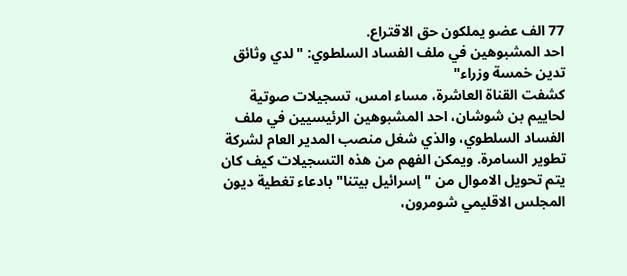77 الف عضو يملكون حق الاقتراع.
احد المشبوهين في ملف الفساد السلطوي: "لدي وثائق تدين خمسة وزراء"
كشفت القناة العاشرة، مساء امس، تسجيلات صوتية لحاييم بن شوشان، احد المشبوهين الرئيسيين في ملف الفساد السلطوي، والذي شغل منصب المدير العام لشركة تطوير السامرة. ويمكن الفهم من هذه التسجيلات كيف كان يتم تحويل الاموال من "إسرائيل بيتنا" بادعاء تغطية ديون المجلس الاقليمي شومرون،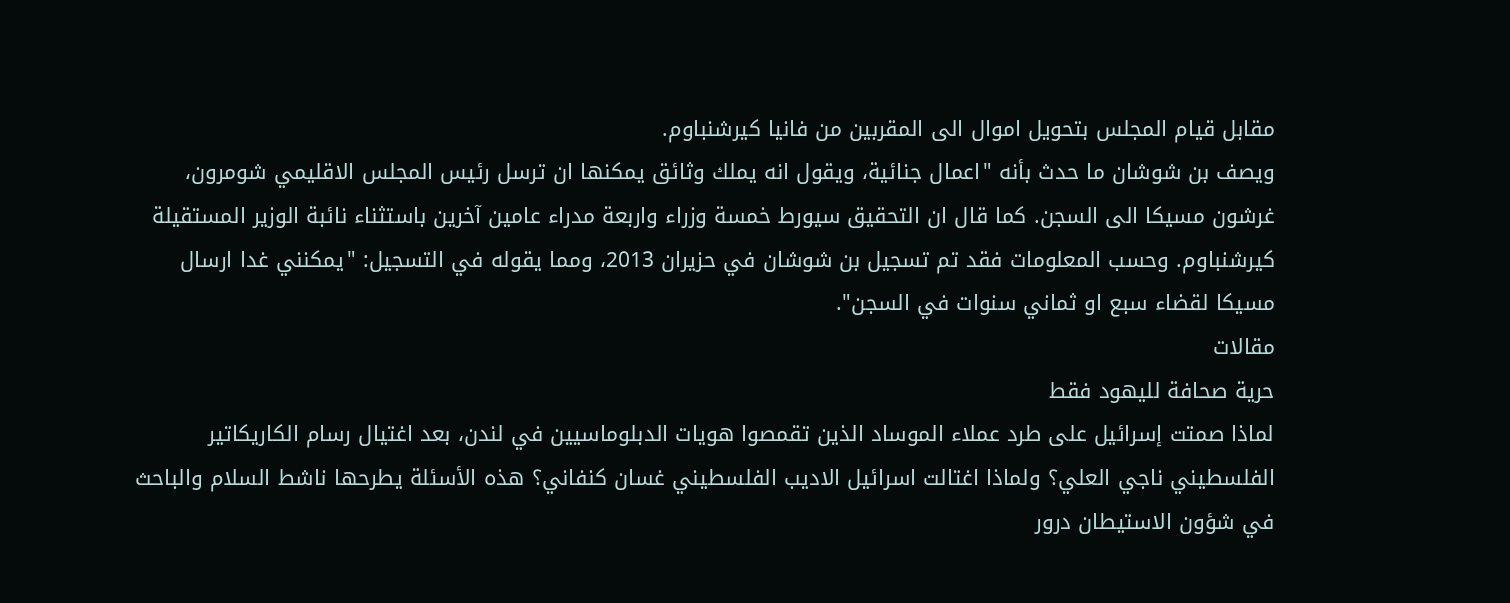مقابل قيام المجلس بتحويل اموال الى المقربين من فانيا كيرشنباوم.
ويصف بن شوشان ما حدث بأنه "اعمال جنائية، ويقول انه يملك وثائق يمكنها ان ترسل رئيس المجلس الاقليمي شومرون، غرشون مسيكا الى السجن. كما قال ان التحقيق سيورط خمسة وزراء واربعة مدراء عامين آخرين باستثناء نائبة الوزير المستقيلة كيرشنباوم. وحسب المعلومات فقد تم تسجيل بن شوشان في حزيران 2013، ومما يقوله في التسجيل: "يمكنني غدا ارسال مسيكا لقضاء سبع او ثماني سنوات في السجن".
مقالات
حرية صحافة لليهود فقط
لماذا صمتت إسرائيل على طرد عملاء الموساد الذين تقمصوا هويات الدبلوماسيين في لندن، بعد اغتيال رسام الكاريكاتير الفلسطيني ناجي العلي؟ ولماذا اغتالت اسرائيل الاديب الفلسطيني غسان كنفاني؟ هذه الأسئلة يطرحها ناشط السلام والباحث في شؤون الاستيطان درور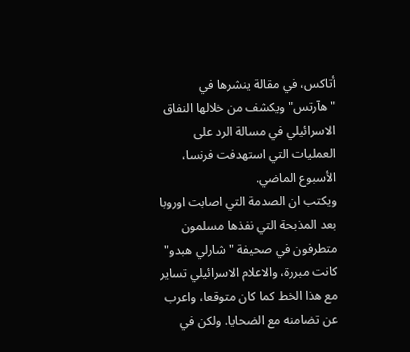أتاكس، في مقالة ينشرها في "هآرتس" ويكشف من خلالها النفاق الاسرائيلي في مسالة الرد على العمليات التي استهدفت فرنسا، الأسبوع الماضي.
ويكتب ان الصدمة التي اصابت اوروبا بعد المذبحة التي نفذها مسلمون متطرفون في صحيفة "شارلي هبدو" كانت مبررة، والاعلام الاسرائيلي تساير مع هذا الخط كما كان متوقعا، واعرب عن تضامنه مع الضحايا. ولكن في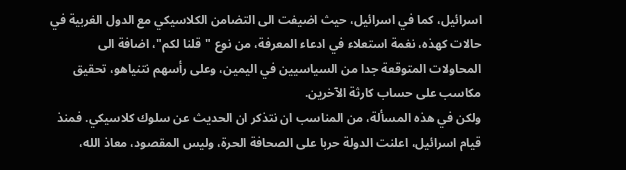اسرائيل، كما في اسرائيل، حيث اضيفت الى التضامن الكلاسيكي مع الدول الغربية في حالات كهذه، نغمة استعلاء في ادعاء المعرفة، من نوع "قلنا لكم"، اضافة الى المحاولات المتوقعة جدا من السياسيين في اليمين، وعلى رأسهم نتنياهو، تحقيق مكاسب على حساب كارثة الآخرين.
ولكن في هذه المسألة، من المناسب ان نتذكر ان الحديث عن سلوك كلاسيكي. فمنذ قيام اسرائيل، اعلنت الدولة حربا على الصحافة الحرة، وليس المقصود، معاذ الله،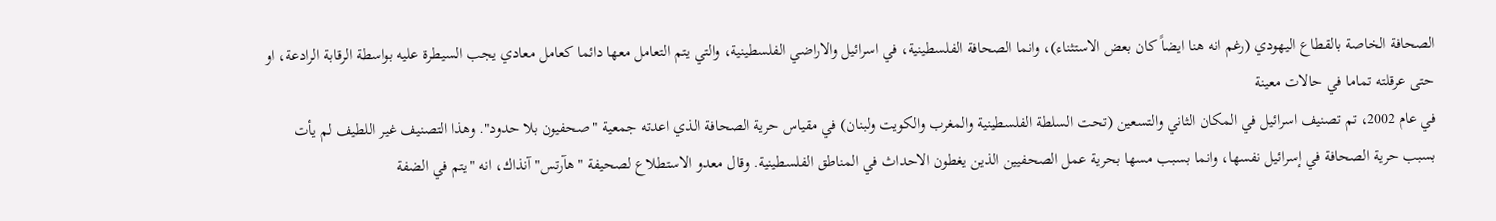الصحافة الخاصة بالقطاع اليهودي (رغم انه هنا ايضاً كان بعض الاستثناء)، وانما الصحافة الفلسطينية، في اسرائيل والاراضي الفلسطينية، والتي يتم التعامل معها دائما كعامل معادي يجب السيطرة عليه بواسطة الرقابة الرادعة، او حتى عرقلته تماما في حالات معينة
في عام 2002، تم تصنيف اسرائيل في المكان الثاني والتسعين (تحت السلطة الفلسطينية والمغرب والكويت ولبنان) في مقياس حرية الصحافة الذي اعدته جمعية "صحفيون بلا حدود". وهذا التصنيف غير اللطيف لم يأت بسبب حرية الصحافة في إسرائيل نفسها، وانما بسبب مسها بحرية عمل الصحفيين الذين يغطون الاحداث في المناطق الفلسطينية. وقال معدو الاستطلاع لصحيفة "هآرتس" آنذاك، انه "يتم في الضفة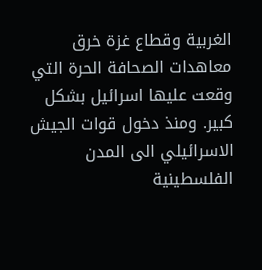الغربية وقطاع غزة خرق معاهدات الصحافة الحرة التي وقعت عليها اسرائيل بشكل كبير. ومنذ دخول قوات الجيش الاسرائيلي الى المدن الفلسطينية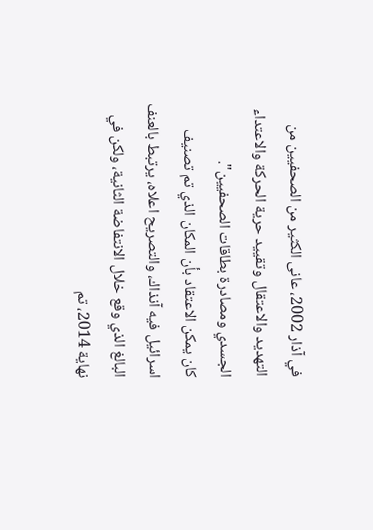في آذار 2002، عانى الكثير من الصحفيين من التهديد والاعتقال وتقييد حرية الحركة والاعتداء الجسدي ومصادرة بطاقات الصحفيين".
كان يمكن الاعتقاد بأن المكان الذي تم تصنيف اسرائيل فيه آنذاك، والتصريح اعلاه، يرتبط بالعنف البالغ الذي وقع خلال الانتفاضة الثانية، ولكن في نهاية 2014، تم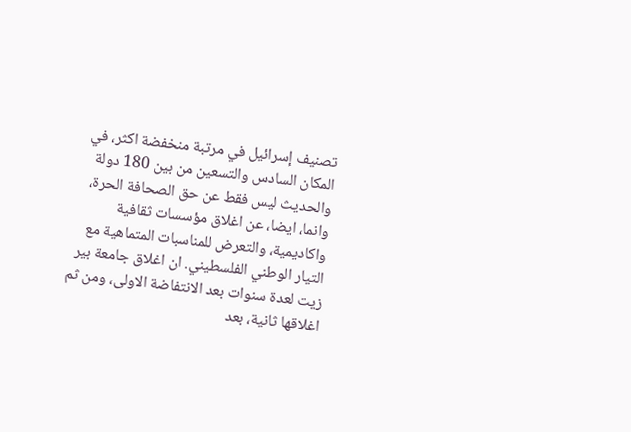تصنيف إسرائيل في مرتبة منخفضة اكثر، في المكان السادس والتسعين من بين 180 دولة
والحديث ليس فقط عن حق الصحافة الحرة، وانما، ايضا، عن اغلاق مؤسسات ثقافية واكاديمية، والتعرض للمناسبات المتماهية مع التيار الوطني الفلسطيني. ان اغلاق جامعة بير زيت لعدة سنوات بعد الانتفاضة الاولى، ومن ثم اغلاقها ثانية، بعد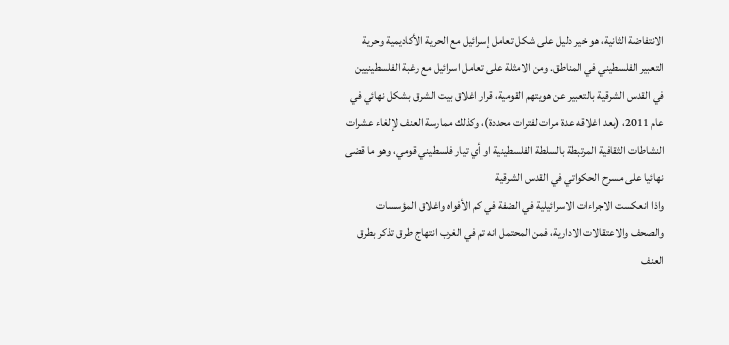الانتفاضة الثانية، هو خير دليل على شكل تعامل إسرائيل مع الحرية الأكاديمية وحرية التعبير الفلسطيني في المناطق. ومن الامثلة على تعامل اسرائيل مع رغبة الفلسطينيين في القدس الشرقية بالتعبير عن هويتهم القومية، قرار اغلاق بيت الشرق بشكل نهائي في عام 2011، (بعد اغلاقه عدة مرات لفترات محددة)، وكذلك ممارسة العنف لإلغاء عشرات النشاطات الثقافية المرتبطة بالسلطة الفلسطينية او أي تيار فلسطيني قومي، وهو ما قضى نهائيا على مسرح الحكواتي في القدس الشرقية
واذا انعكست الاجراءات الاسرائيلية في الضفة في كم الأفواه واغلاق المؤسسات والصحف والاعتقالات الادارية، فمن المحتمل انه تم في الغرب انتهاج طرق تذكر بطرق العنف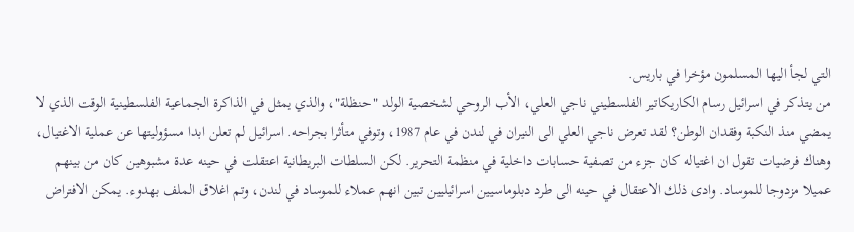التي لجأ اليها المسلمون مؤخرا في باريس.
من يتذكر في اسرائيل رسام الكاريكاتير الفلسطيني ناجي العلي، الأب الروحي لشخصية الولد "حنظلة"، والذي يمثل في الذاكرة الجماعية الفلسطينية الوقت الذي لا يمضي منذ النكبة وفقدان الوطن؟ لقد تعرض ناجي العلي الى النيران في لندن في عام 1987، وتوفي متأثرا بجراحه. اسرائيل لم تعلن ابدا مسؤوليتها عن عملية الاغتيال، وهناك فرضيات تقول ان اغتياله كان جزء من تصفية حسابات داخلية في منظمة التحرير. لكن السلطات البريطانية اعتقلت في حينه عدة مشبوهين كان من بينهم عميلا مزدوجا للموساد. وادى ذلك الاعتقال في حينه الى طرد دبلوماسيين اسرائيليين تبين انهم عملاء للموساد في لندن، وتم اغلاق الملف بهدوء. يمكن الافتراض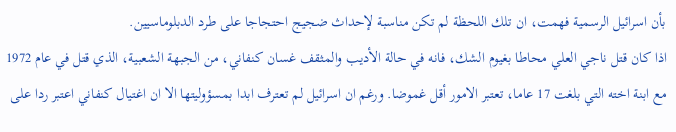بأن اسرائيل الرسمية فهمت، ان تلك اللحظة لم تكن مناسبة لإحداث ضجيج احتجاجا على طرد الدبلوماسيين.
اذا كان قتل ناجي العلي محاطا بغيوم الشك، فانه في حالة الأديب والمثقف غسان كنفاني، من الجبهة الشعبية، الذي قتل في عام 1972 مع ابنة اخته التي بلغت 17 عاما، تعتبر الامور أقل غموضا. ورغم ان اسرائيل لم تعترف ابدا بمسؤوليتها الا ان اغتيال كنفاني اعتبر ردا على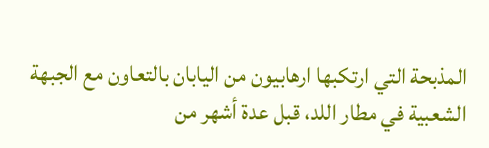المذبحة التي ارتكبها ارهابيون من اليابان بالتعاون مع الجبهة الشعبية في مطار اللد، قبل عدة أشهر من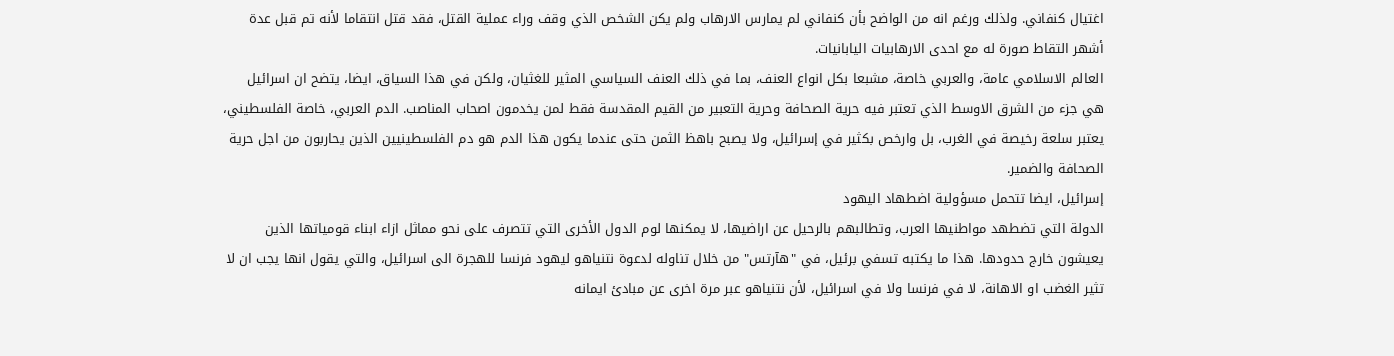اغتيال كنفاني. ولذلك ورغم انه من الواضح بأن كنفاني لم يمارس الارهاب ولم يكن الشخص الذي وقف وراء عملية القتل، فقد قتل انتقاما لأنه تم قبل عدة أشهر التقاط صورة له مع احدى الارهابيات اليابانيات.
العالم الاسلامي عامة، والعربي خاصة، مشبعا بكل انواع العنف، بما في ذلك العنف السياسي المثير للغثيان، ولكن في هذا السياق، ايضا، يتضح ان اسرائيل هي جزء من الشرق الاوسط الذي تعتبر فيه حرية الصحافة وحرية التعبير من القيم المقدسة فقط لمن يخدمون اصحاب المناصب. الدم العربي، خاصة الفلسطيني، يعتبر سلعة رخيصة في الغرب، بل وارخص بكثير في إسرائيل، ولا يصبح باهظ الثمن حتى عندما يكون هذا الدم هو دم الفلسطينيين الذين يحاربون من اجل حرية الصحافة والضمير.
إسرائيل، ايضا تتحمل مسؤولية اضطهاد اليهود
الدولة التي تضطهد مواطنيها العرب، وتطالبهم بالرحيل عن اراضيها، لا يمكنها لوم الدول الأخرى التي تتصرف على نحو مماثل ازاء ابناء قومياتها الذين يعيشون خارج حدودها. هذا ما يكتبه تسفي برئيل، في "هآرتس" من خلال تناوله لدعوة نتنياهو ليهود فرنسا للهجرة الى اسرائيل، والتي يقول انها يجب ان لا تثير الغضب او الاهانة، لا في فرنسا ولا في اسرائيل، لأن نتنياهو عبر مرة اخرى عن مبادئ ايمانه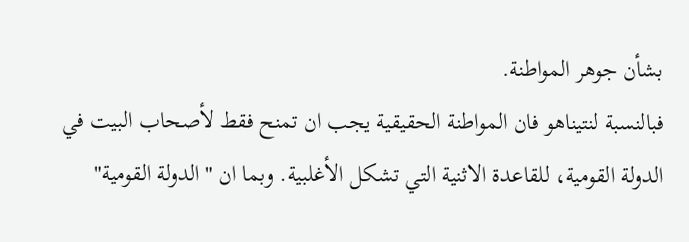بشأن جوهر المواطنة.
فبالنسبة لنتيناهو فان المواطنة الحقيقية يجب ان تمنح فقط لأصحاب البيت في الدولة القومية، للقاعدة الاثنية التي تشكل الأغلبية. وبما ان "الدولة القومية"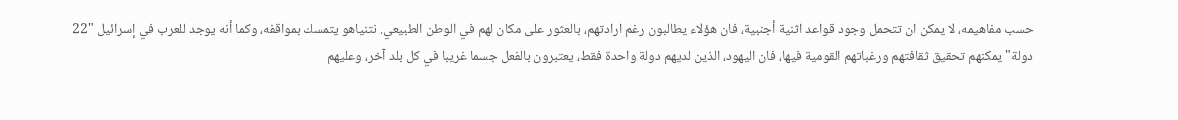حسب مفاهيمه، لا يمكن ان تتحمل وجود قواعد اثنية أجنبية، فان هؤلاء يطالبون رغم ارادتهم، بالعثور على مكان لهم في الوطن الطبيعي. نتنياهو يتمسك بمواقفه، وكما أنه يوجد للعرب في إسرائيل "22 دولة" يمكنهم تحقيق ثقافتهم ورغباتهم القومية فيها، فان اليهود، الذين لديهم دولة واحدة فقط، يعتبرون بالفعل جسما غريبا في كل بلد آخر، وعليهم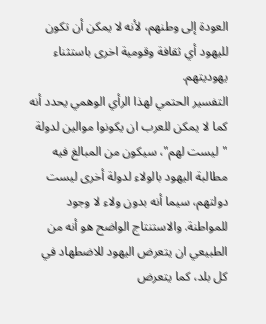العودة إلى وطنهم، لأنه لا يمكن أن تكون لليهود أي ثقافة وقومية اخرى باستثناء يهوديتهم.
التفسير الحتمي لهذا الرأي الوهمي يحدد أنه كما لا يمكن للعرب ان يكونوا موالين لدولة "ليست لهم"، سيكون من المبالغ فيه مطالبة اليهود بالولاء لدولة أخرى ليست دولتهم، سيما أنه بدون ولاء لا وجود للمواطنة. والاستنتاج الواضح هو أنه من الطبيعي ان يتعرض اليهود للاضطهاد في كل بلد، كما يتعرض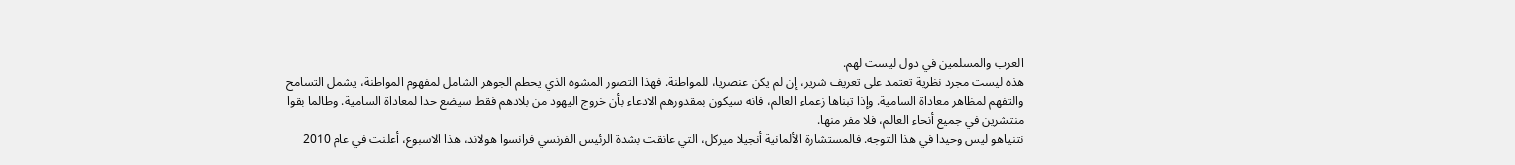العرب والمسلمين في دول ليست لهم.
هذه ليست مجرد نظرية تعتمد على تعريف شرير، إن لم يكن عنصريا، للمواطنة. فهذا التصور المشوه الذي يحطم الجوهر الشامل لمفهوم المواطنة، يشمل التسامح والتفهم لمظاهر معاداة السامية. وإذا تبناها زعماء العالم، فانه سيكون بمقدورهم الادعاء بأن خروج اليهود من بلادهم فقط سيضع حدا لمعاداة السامية. وطالما بقوا منتشرين في جميع أنحاء العالم، فلا مفر منها.
نتنياهو ليس وحيدا في هذا التوجه. فالمستشارة الألمانية أنجيلا ميركل، التي عانقت بشدة الرئيس الفرنسي فرانسوا هولاند، هذا الاسبوع، أعلنت في عام 2010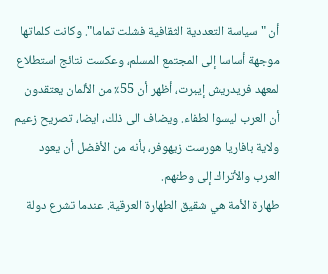أن "سياسة التعددية الثقافية فشلت تماما". وكانت كلماتها موجهة أساسا إلى المجتمع المسلم، وعكست نتائج استطلاع لمعهد فريدريش إيبرت، أظهر أن 55٪ من الألمان يعتقدون أن العرب ليسوا لطفاء. ويضاف الى ذلك، ايضا، تصريح زعيم ولاية بافاريا هورست زيهوفر، بأنه من الأفضل أن يعود العرب والأتراك إلى وطنهم.
طهارة الأمة هي شقيق الطهارة العرقية. عندما تشرع دولة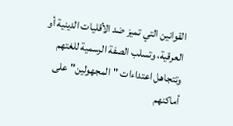القوانين التي تميز ضد الأقليات الدينية أو العرقية، وتسلب الصفة الرسمية للغتهم وتتجاهل اعتداءات "المجهولين" على أماكنهم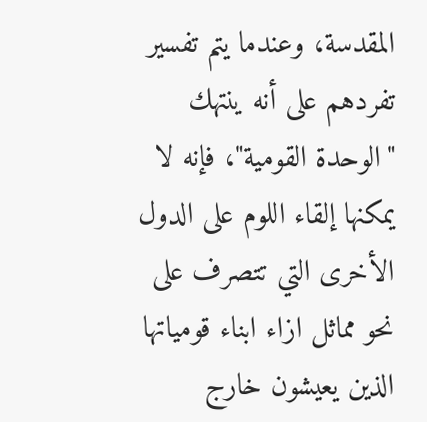المقدسة، وعندما يتم تفسير تفردهم على أنه ينتهك "الوحدة القومية"، فإنه لا يمكنها إلقاء اللوم على الدول الأخرى التي تتصرف على نحو مماثل ازاء ابناء قومياتها الذين يعيشون خارج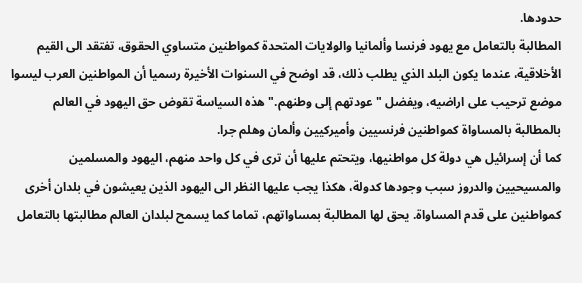حدودها.
المطالبة بالتعامل مع يهود فرنسا وألمانيا والولايات المتحدة كمواطنين متساوي الحقوق، تفتقد الى القيم الأخلاقية، عندما يكون البلد الذي يطلب ذلك، قد اوضح في السنوات الأخيرة رسميا أن المواطنين العرب ليسوا موضع ترحيب على اراضيه، ويفضل "عودتهم إلى وطنهم." هذه السياسة تقوض حق اليهود في العالم بالمطالبة بالمساواة كمواطنين فرنسيين وأميركيين وألمان وهلم جرا.
كما أن إسرائيل هي دولة كل مواطنيها، ويتحتم عليها أن ترى في كل واحد منهم، اليهود والمسلمين والمسيحيين والدروز سبب وجودها كدولة، هكذا يجب عليها النظر الى اليهود الذين يعيشون في بلدان أخرى كمواطنين على قدم المساواة. يحق لها المطالبة بمساواتهم، تماما كما يسمح لبلدان العالم مطالبتها بالتعامل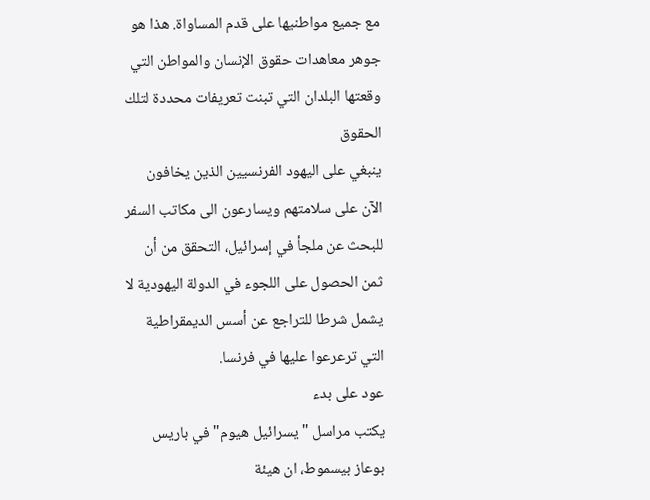مع جميع مواطنيها على قدم المساواة. هذا هو جوهر معاهدات حقوق الإنسان والمواطن التي وقعتها البلدان التي تبنت تعريفات محددة لتلك الحقوق
ينبغي على اليهود الفرنسيين الذين يخافون الآن على سلامتهم ويسارعون الى مكاتب السفر للبحث عن ملجأ في إسرائيل، التحقق من أن ثمن الحصول على اللجوء في الدولة اليهودية لا يشمل شرطا للتراجع عن أسس الديمقراطية التي ترعرعوا عليها في فرنسا.
عود على بدء
يكتب مراسل "يسرائيل هيوم" في باريس بوعاز بيسموط، ان هيئة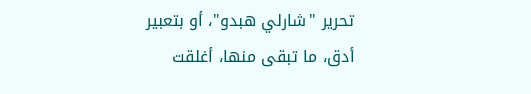تحرير "شارلي هبدو"، أو بتعبير أدق، ما تبقى منها، أغلقت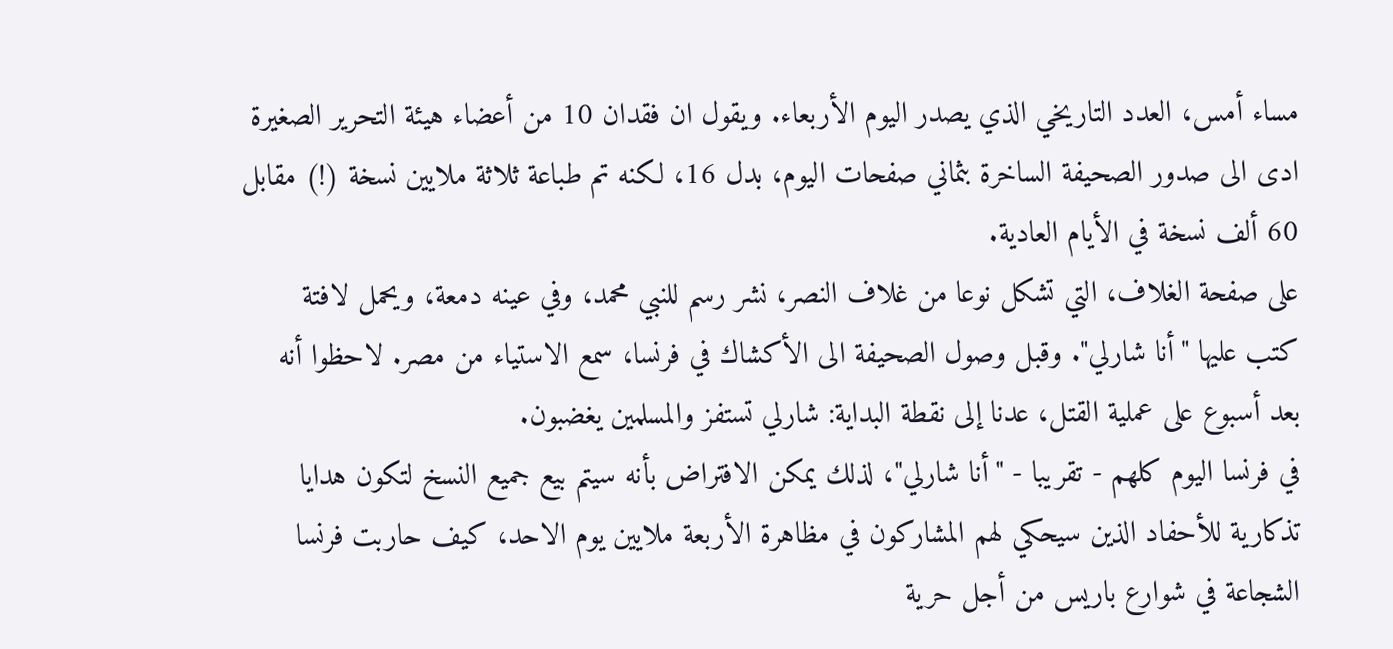مساء أمس، العدد التاريخي الذي يصدر اليوم الأربعاء. ويقول ان فقدان 10 من أعضاء هيئة التحرير الصغيرة ادى الى صدور الصحيفة الساخرة بثماني صفحات اليوم، بدل 16، لكنه تم طباعة ثلاثة ملايين نسخة (!) مقابل 60 ألف نسخة في الأيام العادية.
على صفحة الغلاف، التي تشكل نوعا من غلاف النصر، نشر رسم للنبي محمد، وفي عينه دمعة، ويحمل لافتة كتب عليها "أنا شارلي". وقبل وصول الصحيفة الى الأكشاك في فرنسا، سمع الاستياء من مصر. لاحظوا أنه بعد أسبوع على عملية القتل، عدنا إلى نقطة البداية: شارلي تستفز والمسلمين يغضبون.
في فرنسا اليوم كلهم - تقريبا - "أنا شارلي"، لذلك يمكن الافتراض بأنه سيتم بيع جميع النسخ لتكون هدايا تذكارية للأحفاد الذين سيحكي لهم المشاركون في مظاهرة الأربعة ملايين يوم الاحد، كيف حاربت فرنسا الشجاعة في شوارع باريس من أجل حرية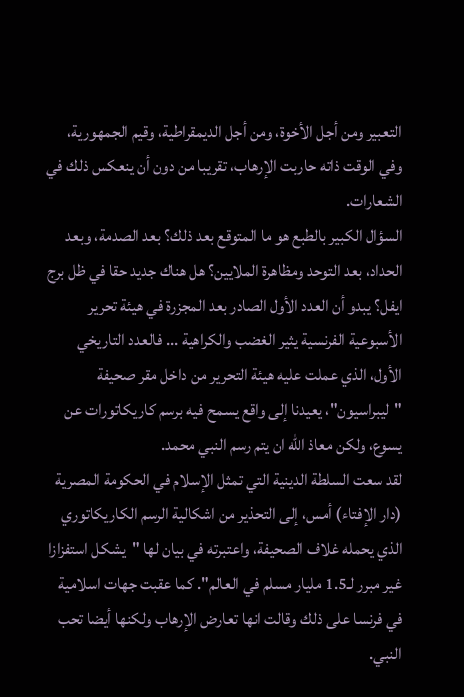التعبير ومن أجل الأخوة، ومن أجل الديمقراطية، وقيم الجمهورية، وفي الوقت ذاته حاربت الإرهاب، تقريبا من دون أن ينعكس ذلك في الشعارات.
السؤال الكبير بالطبع هو ما المتوقع بعد ذلك؟ بعد الصدمة، وبعد الحداد، بعد التوحد ومظاهرة الملايين؟ هل هناك جديد حقا في ظل برج ايفل؟ يبدو أن العدد الأول الصادر بعد المجزرة في هيئة تحرير الأسبوعية الفرنسية يثير الغضب والكراهية ... فالعدد التاريخي الأول، الذي عملت عليه هيئة التحرير من داخل مقر صحيفة "ليبراسيون"، يعيدنا إلى واقع يسمح فيه برسم كاريكاتورات عن يسوع، ولكن معاذ الله ان يتم رسم النبي محمد.
لقد سعت السلطة الدينية التي تمثل الإسلام في الحكومة المصرية (دار الإفتاء) أمس، إلى التحذير من اشكالية الرسم الكاريكاتوري الذي يحمله غلاف الصحيفة، واعتبرته في بيان لها "يشكل استفزازا غير مبرر لـ1.5 مليار مسلم في العالم". كما عقبت جهات اسلامية في فرنسا على ذلك وقالت انها تعارض الإرهاب ولكنها أيضا تحب النبي.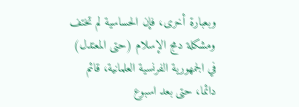وبعبارة أخرى، فإن الحساسية لم تختف ومشكلة دمج الإسلام (حتى المعتدل) في الجمهورية الفرنسية العلمانية، قائم دائما، حتى بعد اسبوع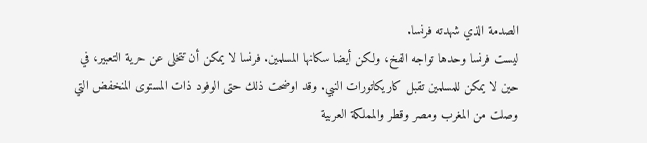الصدمة الذي شهدته فرنسا.
ليست فرنسا وحدها تواجه الفخ، ولكن أيضا سكانها المسلمين. فرنسا لا يمكن أن تتخلى عن حرية التعبير، في حين لا يمكن للمسلمين تقبل كاريكاتورات النبي. وقد اوضحت ذلك حتى الوفود ذات المستوى المنخفض التي وصلت من المغرب ومصر وقطر والمملكة العربية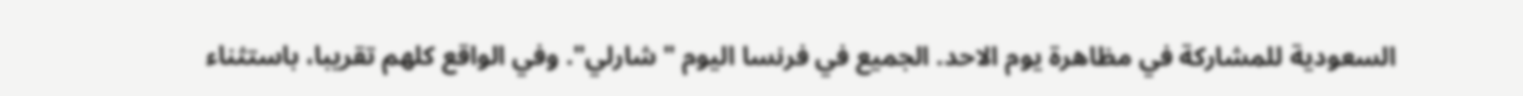السعودية للمشاركة في مظاهرة يوم الاحد. الجميع في فرنسا اليوم "شارلي". وفي الواقع كلهم تقريبا، باستثناء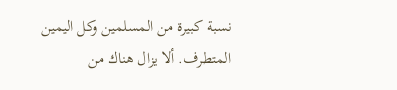نسبة كبيرة من المسلمين وكل اليمين المتطرف. ألا يزال هناك من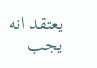يعتقد انه يجب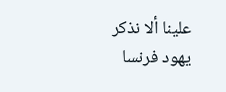علينا ألا نذكر يهود فرنسا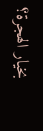بخيار الهجرة؟